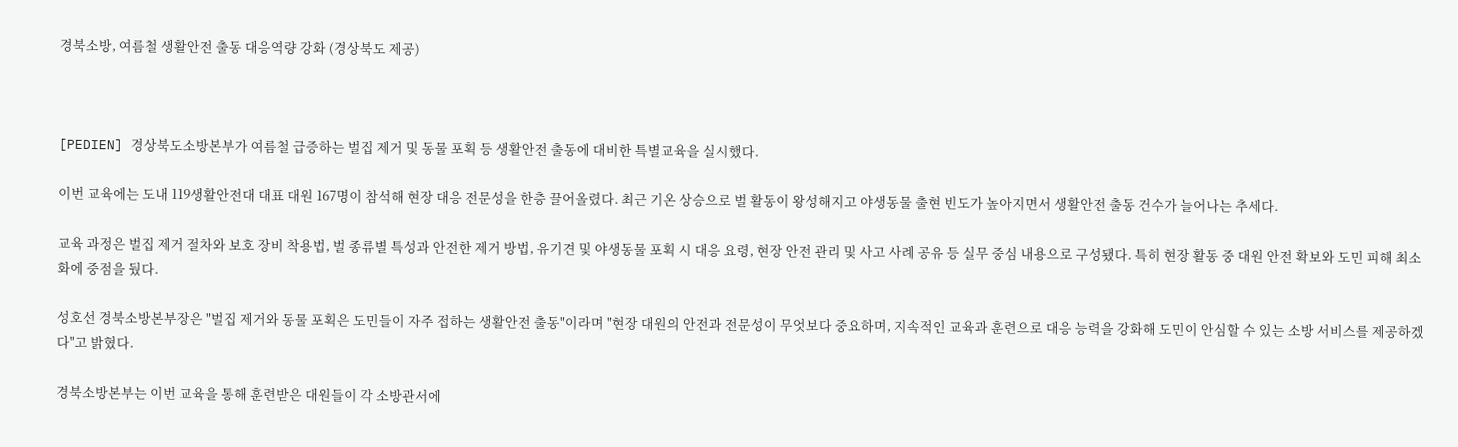경북소방, 여름철 생활안전 출동 대응역량 강화 (경상북도 제공)



[PEDIEN] 경상북도소방본부가 여름철 급증하는 벌집 제거 및 동물 포획 등 생활안전 출동에 대비한 특별교육을 실시했다.

이번 교육에는 도내 119생활안전대 대표 대원 167명이 참석해 현장 대응 전문성을 한층 끌어올렸다. 최근 기온 상승으로 벌 활동이 왕성해지고 야생동물 출현 빈도가 높아지면서 생활안전 출동 건수가 늘어나는 추세다.

교육 과정은 벌집 제거 절차와 보호 장비 착용법, 벌 종류별 특성과 안전한 제거 방법, 유기견 및 야생동물 포획 시 대응 요령, 현장 안전 관리 및 사고 사례 공유 등 실무 중심 내용으로 구성됐다. 특히 현장 활동 중 대원 안전 확보와 도민 피해 최소화에 중점을 뒀다.

성호선 경북소방본부장은 "벌집 제거와 동물 포획은 도민들이 자주 접하는 생활안전 출동"이라며 "현장 대원의 안전과 전문성이 무엇보다 중요하며, 지속적인 교육과 훈련으로 대응 능력을 강화해 도민이 안심할 수 있는 소방 서비스를 제공하겠다"고 밝혔다.

경북소방본부는 이번 교육을 통해 훈련받은 대원들이 각 소방관서에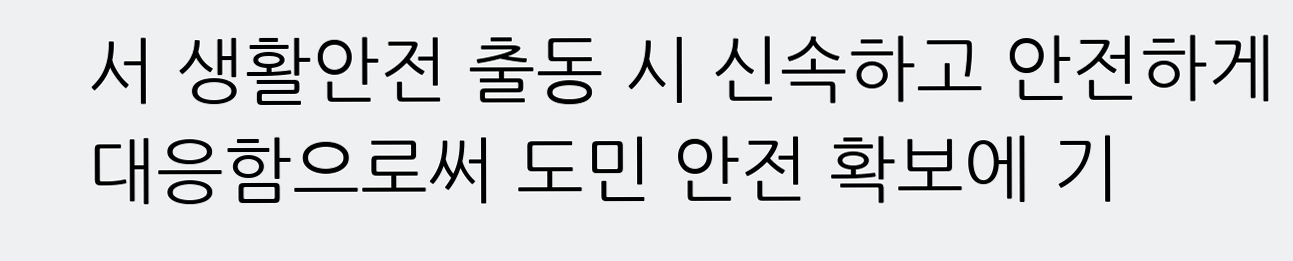서 생활안전 출동 시 신속하고 안전하게 대응함으로써 도민 안전 확보에 기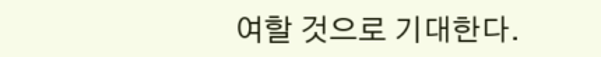여할 것으로 기대한다.